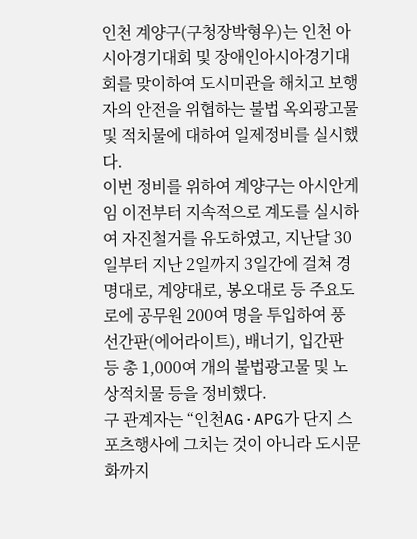인천 계양구(구청장박형우)는 인천 아시아경기대회 및 장애인아시아경기대회를 맞이하여 도시미관을 해치고 보행자의 안전을 위협하는 불법 옥외광고물 및 적치물에 대하여 일제정비를 실시했다.
이번 정비를 위하여 계양구는 아시안게임 이전부터 지속적으로 계도를 실시하여 자진철거를 유도하였고, 지난달 30일부터 지난 2일까지 3일간에 걸쳐 경명대로, 계양대로, 봉오대로 등 주요도로에 공무원 200여 명을 투입하여 풍선간판(에어라이트), 배너기, 입간판 등 총 1,000여 개의 불법광고물 및 노상적치물 등을 정비했다.
구 관계자는 “인천AG·APG가 단지 스포츠행사에 그치는 것이 아니라 도시문화까지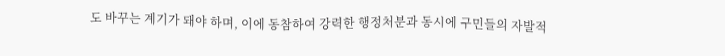도 바꾸는 계기가 돼야 하며, 이에 동참하여 강력한 행정처분과 동시에 구민들의 자발적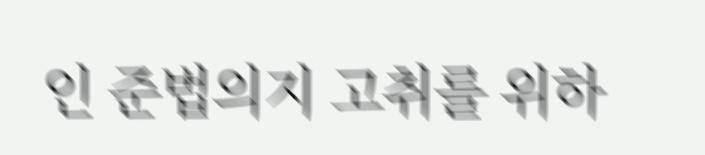인 준법의지 고취를 위하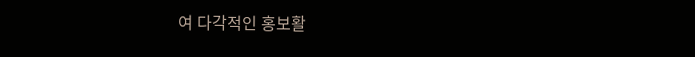여 다각적인 홍보활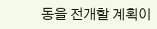동을 전개할 계획이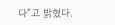다”고 밝혔다.